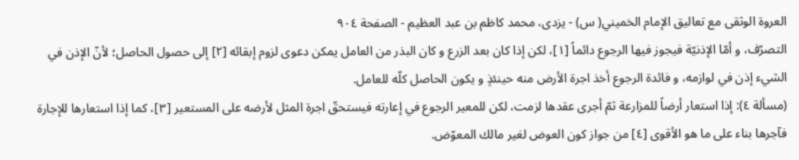العروة الوثقى مع تعاليق الإمام الخميني( س) - يزدى، محمد كاظم بن عبد العظيم - الصفحة ٩٠٤
التصرّف، و أمّا الإذنيّة فيجوز فيها الرجوع دائماً [١]، لكن إذا كان بعد الزرع و كان البذر من العامل يمكن دعوى لزوم إبقائه [٢] إلى حصول الحاصل؛ لأنّ الإذن في الشيء إذن في لوازمه، و فائدة الرجوع أخذ اجرة الأرض منه حينئذٍ و يكون الحاصل كلّه للعامل.
(مسألة ٤): إذا استعار أرضاً للمزارعة ثمّ أجرى عقدها لزمت، لكن للمعير الرجوع في إعارته فيستحقّ اجرة المثل لأرضه على المستعير [٣]، كما إذا استعارها للإجارة فآجرها بناء على ما هو الأقوى [٤] من جواز كون العوض لغير مالك المعوّض.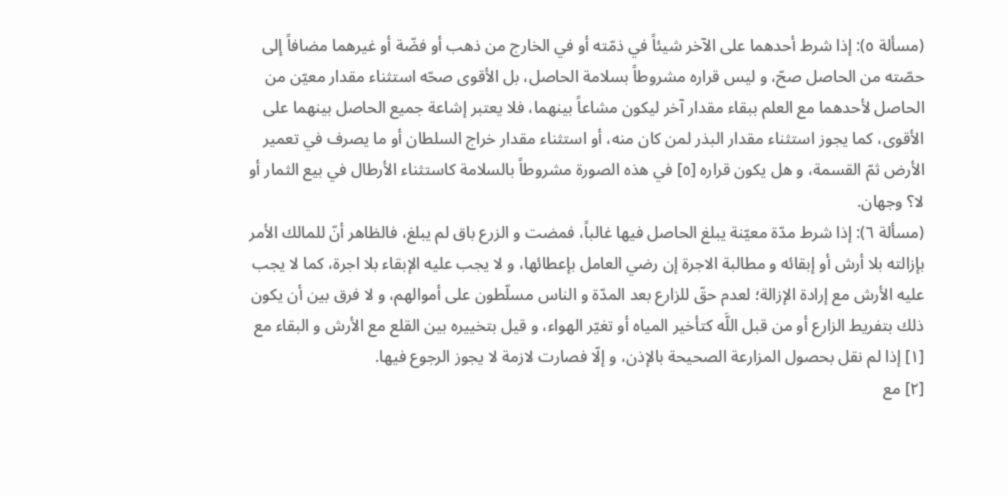(مسألة ٥): إذا شرط أحدهما على الآخر شيئاً في ذمّته أو في الخارج من ذهب أو فضّة أو غيرهما مضافاً إلى حصّته من الحاصل صحّ، و ليس قراره مشروطاً بسلامة الحاصل، بل الأقوى صحّه استثناء مقدار معيّن من الحاصل لأحدهما مع العلم ببقاء مقدار آخر ليكون مشاعاً بينهما، فلا يعتبر إشاعة جميع الحاصل بينهما على الأقوى، كما يجوز استثناء مقدار البذر لمن كان منه، أو استثناء مقدار خراج السلطان أو ما يصرف في تعمير الأرض ثمّ القسمة، و هل يكون قراره [٥] في هذه الصورة مشروطاً بالسلامة كاستثناء الأرطال في بيع الثمار أو لا؟ وجهان.
(مسألة ٦): إذا شرط مدّة معيّنة يبلغ الحاصل فيها غالباً، فمضت و الزرع باق لم يبلغ، فالظاهر أنّ للمالك الأمر بإزالته بلا أرش أو إبقائه و مطالبة الاجرة إن رضي العامل بإعطائها، و لا يجب عليه الإبقاء بلا اجرة، كما لا يجب عليه الأرش مع إرادة الإزالة؛ لعدم حقّ للزارع بعد المدّة و الناس مسلّطون على أموالهم، و لا فرق بين أن يكون ذلك بتفريط الزارع أو من قبل اللَّه كتأخير المياه أو تغيّر الهواء، و قيل بتخييره بين القلع مع الأرش و البقاء مع
[١] إذا لم نقل بحصول المزارعة الصحيحة بالإذن، و إلّا فصارت لازمة لا يجوز الرجوع فيها.
[٢] مع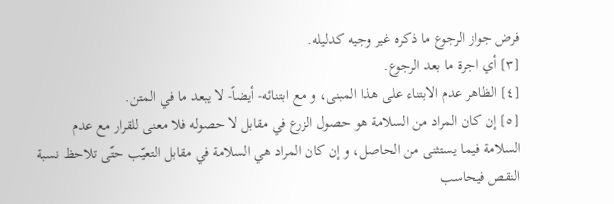فرض جواز الرجوع ما ذكره غير وجيه كدليله.
[٣] أي اجرة ما بعد الرجوع.
[٤] الظاهر عدم الابتناء على هذا المبنى، و مع ابتنائه- أيضاً- لا يبعد ما في المتن.
[٥] إن كان المراد من السلامة هو حصول الزرع في مقابل لا حصوله فلا معنى للقرار مع عدم السلامة فيما يستثنى من الحاصل، و إن كان المراد هي السلامة في مقابل التعيّب حتّى تلاحظ نسبة النقص فيحاسب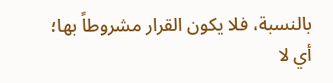بالنسبة، فلا يكون القرار مشروطاً بها؛ أي لا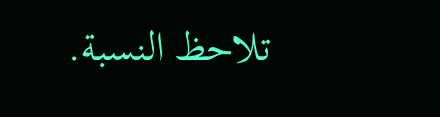تلاحظ النسبة.